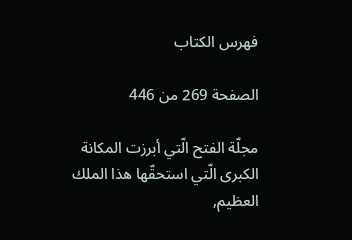فهرس الكتاب

الصفحة 269 من 446

مجلّة الفتح الّتي أبرزت المكانة الكبرى الّتي استحقّها هذا الملك العظيم,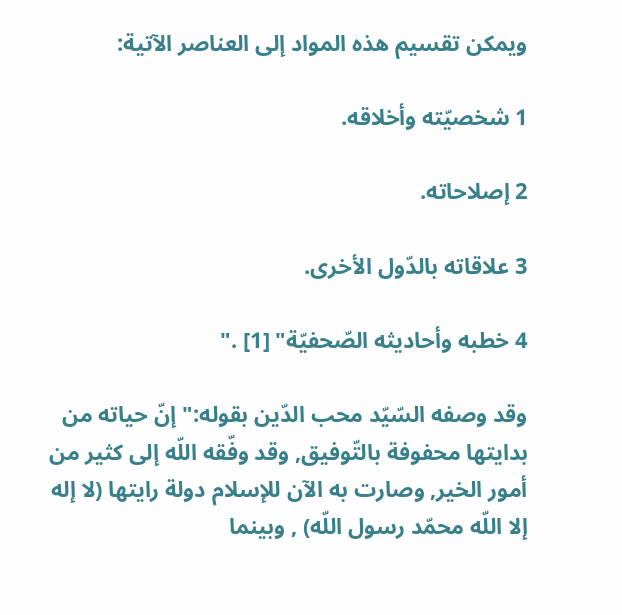ويمكن تقسيم هذه المواد إلى العناصر الآتية:

1 شخصيّته وأخلاقه.

2 إصلاحاته.

3 علاقاته بالدّول الأخرى.

4 خطبه وأحاديثه الصّحفيّة" [1] ."

وقد وصفه السّيّد محب الدّين بقوله:"إنّ حياته من بدايتها محفوفة بالتّوفيق, وقد وفّقه اللّه إلى كثير من أمور الخير, وصارت به الآن للإسلام دولة رايتها (لا إله إلا اللّه محمّد رسول اللّه) , وبينما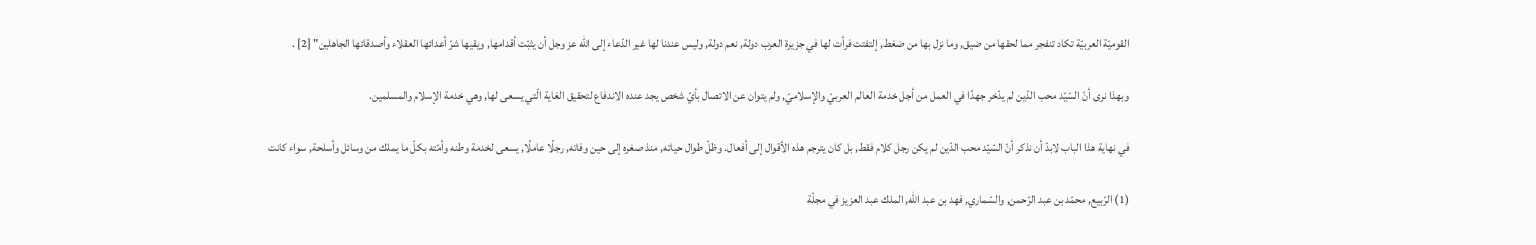القوميّة العربيّة تكاد تنفجر مما لحقها من ضيق, وما نزل بها من ضغط, إلتفتت فرأت لها في جزيرة العرب دولة, نعم دولة, وليس عندنا لها غير الدّعاء إلى اللّه عز وجل أن يثبّت أقدامها, ويقيها شرّ أعدائها العقلاء وأصدقائها الجاهلين" [2] .

وبهذا نرى أنّ السّيّد محب الدّين لم يدّخر جهدًا في العمل من أجل خدمة العالم العربيّ والإسلاميّ, ولم يتوان عن الاتصال بأيّ شخص يجد عنده الاندفاع لتحقيق الغاية الّتي يسعى لها, وهي خدمة الإسلام والمسلمين.

في نهاية هذا الباب لابدّ أن نذكر أنّ السّيّد محب الدّين لم يكن رجل كلام فقط, بل كان يترجم هذه الأقوال إلى أفعال. وظلّ طوال حياته, منذ صغره إلى حين وفاته, رجلًا عاملًا, يسعى لخدمة وطنه وأمّته بكلّ ما يملك من وسائل وأسلحة, سواء كانت

(1) الرّبيع, محمّد بن عبد الرّحمن, والسّماري, فهد بن عبد اللّه, الملك عبد العزيز في مجلّة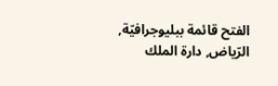الفتح قائمة ببليوجرافيّة, الرّياض, دارة الملك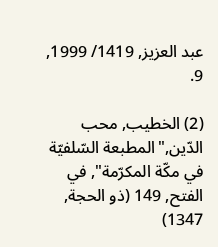عبد العزيز, 1419/ 1999, 9.

(2) الخطيب, محب الدّين,"المطبعة السّلفيّة في مكّة المكرّمة", في الفتح, 149 (ذو الحجة, 1347)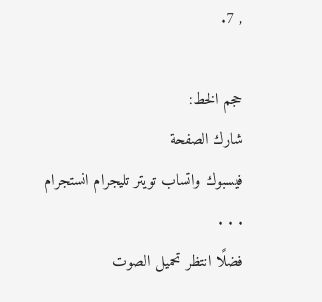, 7.

حجم الخط:
شارك الصفحة
فيسبوك واتساب تويتر تليجرام انستجرام
. . .
فضلًا انتظر تحميل الصوت